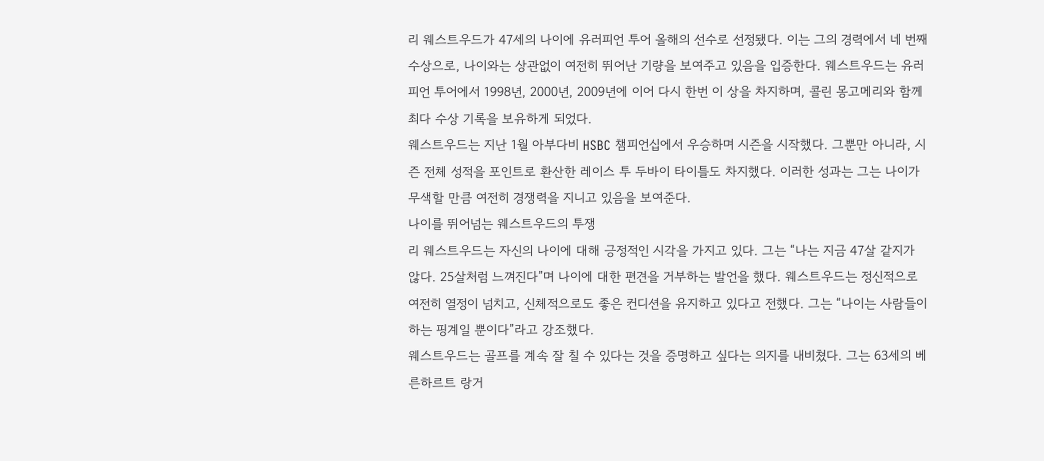리 웨스트우드가 47세의 나이에 유러피언 투어 올해의 선수로 선정됐다. 이는 그의 경력에서 네 번째 수상으로, 나이와는 상관없이 여전히 뛰어난 기량을 보여주고 있음을 입증한다. 웨스트우드는 유러피언 투어에서 1998년, 2000년, 2009년에 이어 다시 한번 이 상을 차지하며, 콜린 몽고메리와 함께 최다 수상 기록을 보유하게 되었다.
웨스트우드는 지난 1월 아부다비 HSBC 챔피언십에서 우승하며 시즌을 시작했다. 그뿐만 아니라, 시즌 전체 성적을 포인트로 환산한 레이스 투 두바이 타이틀도 차지했다. 이러한 성과는 그는 나이가 무색할 만큼 여전히 경쟁력을 지니고 있음을 보여준다.
나이를 뛰어넘는 웨스트우드의 투쟁
리 웨스트우드는 자신의 나이에 대해 긍정적인 시각을 가지고 있다. 그는 “나는 지금 47살 같지가 않다. 25살처럼 느껴진다”며 나이에 대한 편견을 거부하는 발언을 했다. 웨스트우드는 정신적으로 여전히 열정이 넘치고, 신체적으로도 좋은 컨디션을 유지하고 있다고 전했다. 그는 “나이는 사람들이 하는 핑계일 뿐이다”라고 강조했다.
웨스트우드는 골프를 계속 잘 칠 수 있다는 것을 증명하고 싶다는 의지를 내비쳤다. 그는 63세의 베른하르트 랑거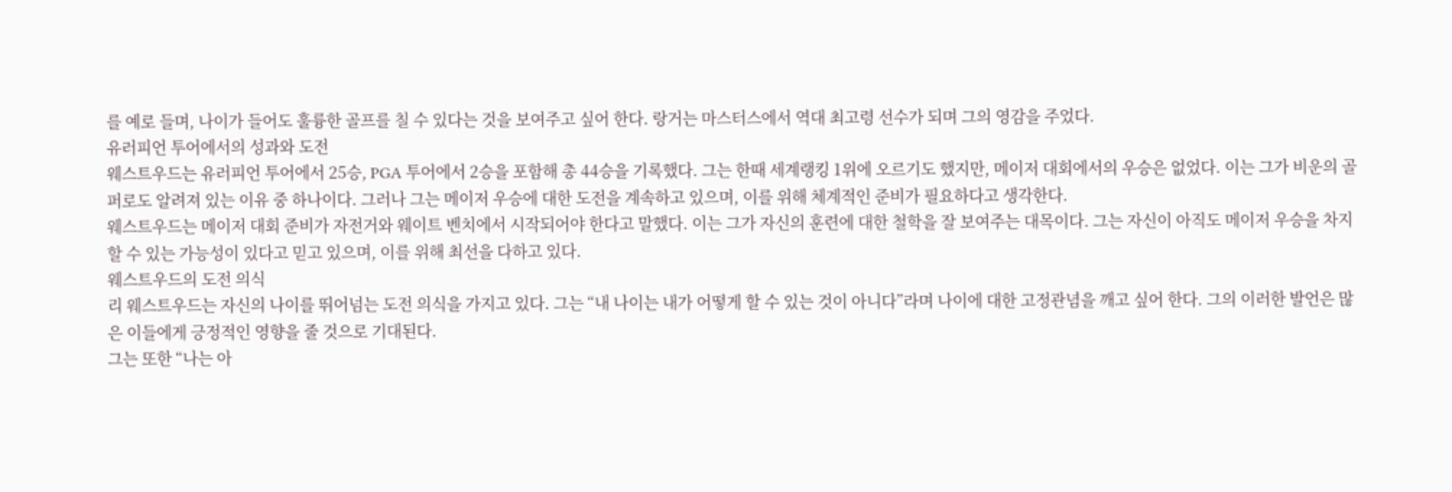를 예로 들며, 나이가 들어도 훌륭한 골프를 칠 수 있다는 것을 보여주고 싶어 한다. 랑거는 마스터스에서 역대 최고령 선수가 되며 그의 영감을 주었다.
유러피언 투어에서의 성과와 도전
웨스트우드는 유러피언 투어에서 25승, PGA 투어에서 2승을 포함해 총 44승을 기록했다. 그는 한때 세계랭킹 1위에 오르기도 했지만, 메이저 대회에서의 우승은 없었다. 이는 그가 비운의 골퍼로도 알려져 있는 이유 중 하나이다. 그러나 그는 메이저 우승에 대한 도전을 계속하고 있으며, 이를 위해 체계적인 준비가 필요하다고 생각한다.
웨스트우드는 메이저 대회 준비가 자전거와 웨이트 벤치에서 시작되어야 한다고 말했다. 이는 그가 자신의 훈련에 대한 철학을 잘 보여주는 대목이다. 그는 자신이 아직도 메이저 우승을 차지할 수 있는 가능성이 있다고 믿고 있으며, 이를 위해 최선을 다하고 있다.
웨스트우드의 도전 의식
리 웨스트우드는 자신의 나이를 뛰어넘는 도전 의식을 가지고 있다. 그는 “내 나이는 내가 어떻게 할 수 있는 것이 아니다”라며 나이에 대한 고정관념을 깨고 싶어 한다. 그의 이러한 발언은 많은 이들에게 긍정적인 영향을 줄 것으로 기대된다.
그는 또한 “나는 아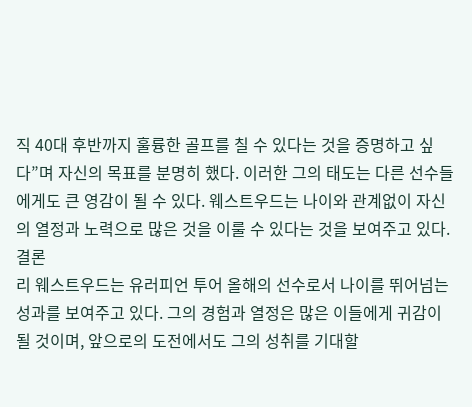직 40대 후반까지 훌륭한 골프를 칠 수 있다는 것을 증명하고 싶다”며 자신의 목표를 분명히 했다. 이러한 그의 태도는 다른 선수들에게도 큰 영감이 될 수 있다. 웨스트우드는 나이와 관계없이 자신의 열정과 노력으로 많은 것을 이룰 수 있다는 것을 보여주고 있다.
결론
리 웨스트우드는 유러피언 투어 올해의 선수로서 나이를 뛰어넘는 성과를 보여주고 있다. 그의 경험과 열정은 많은 이들에게 귀감이 될 것이며, 앞으로의 도전에서도 그의 성취를 기대할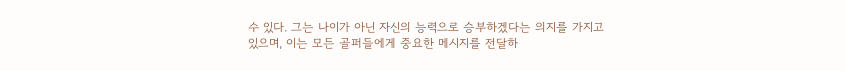수 있다. 그는 나이가 아닌 자신의 능력으로 승부하겠다는 의지를 가지고 있으며, 이는 모든 골퍼들에게 중요한 메시지를 전달하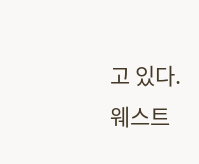고 있다. 웨스트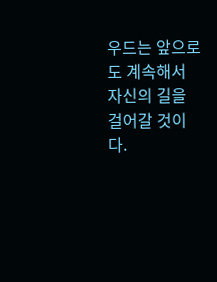우드는 앞으로도 계속해서 자신의 길을 걸어갈 것이다.